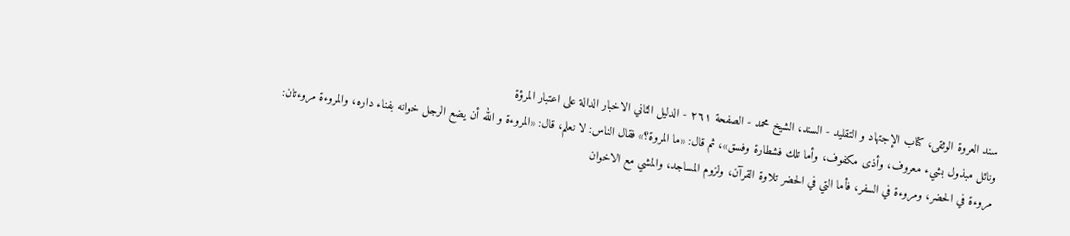سند العروة الوثقى، كتاب الإجتهاد و التقليد - السند، الشيخ محمد - الصفحة ٢٦١ - الدليل الثاني الاخبار الدالة على اعتبار المرؤة
ونائل مبذول بشيء معروف، وأذى مكفوف، وأما تلك فشطارة وفسق»، ثم قال: «ما المروة؟» فقال الناس: لا نعلم، قال: «المروءة و الله أن يضع الرجل خوانه بفناء داره، والمروءة مروءتان: مروءة في الحضر، ومروءة في السفر، فأما التي في الحضر تلاوة القرآن، ولزوم المساجد، والمشي مع الاخوان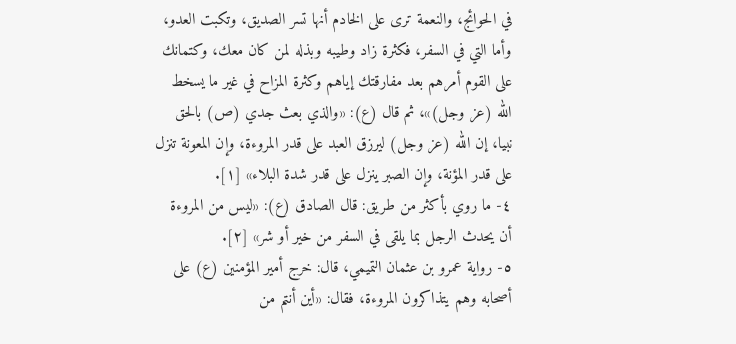في الحوائج، والنعمة ترى على الخادم أنها تسر الصديق، وتكبت العدو، وأما التي في السفر، فكثرة زاد وطيبه وبذله لمن كان معك، وكتمانك على القوم أمرهم بعد مفارقتك إياهم وكثرة المزاح في غير ما يسخط الله (عز وجل)»، ثم قال (ع): «والذي بعث جدي (ص) بالحق نبيا، إن الله (عز وجل) ليرزق العبد على قدر المروءة، وإن المعونة تنزل على قدر المؤنة، وإن الصبر ينزل على قدر شدة البلاء» [١].
٤- ما روي بأكثر من طريق: قال الصادق (ع): «ليس من المروءة أن يحدث الرجل بما يلقى في السفر من خير أو شر» [٢].
٥- رواية عمرو بن عثمان التميمي، قال: خرج أمير المؤمنين (ع) على أصحابه وهم يتذاكرون المروءة، فقال: «أين أنتم من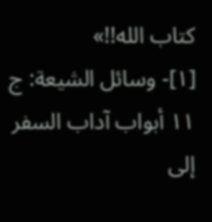كتاب الله!!»
[١]- وسائل الشيعة: ج ١١ أبواب آداب السفر إلى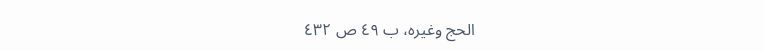الحج وغيره، ب ٤٩ ص ٤٣٢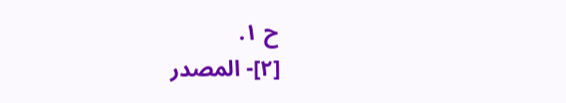ح ١.
[٢]- المصدر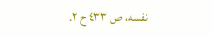نفسه، ص ٤٣٣ ح ٢.